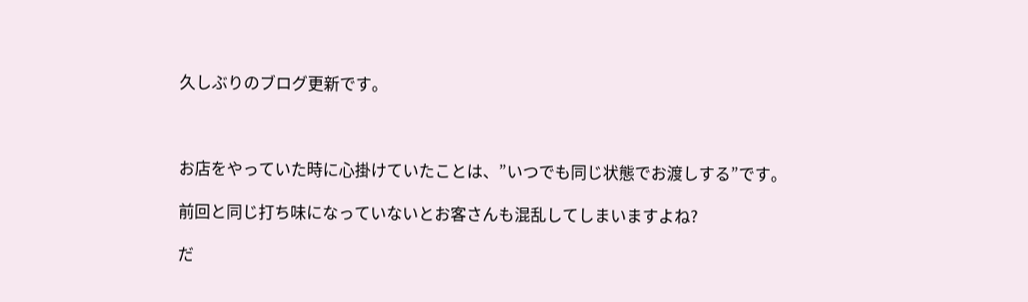久しぶりのブログ更新です。



お店をやっていた時に心掛けていたことは、”いつでも同じ状態でお渡しする”です。

前回と同じ打ち味になっていないとお客さんも混乱してしまいますよね?

だ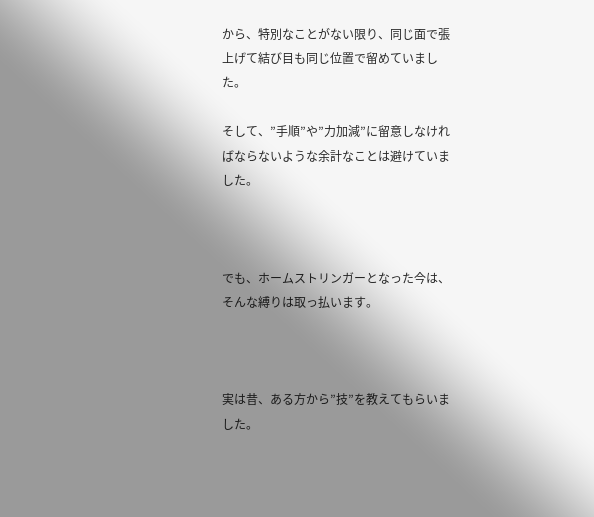から、特別なことがない限り、同じ面で張上げて結び目も同じ位置で留めていました。

そして、”手順”や”力加減”に留意しなければならないような余計なことは避けていました。



でも、ホームストリンガーとなった今は、そんな縛りは取っ払います。



実は昔、ある方から”技”を教えてもらいました。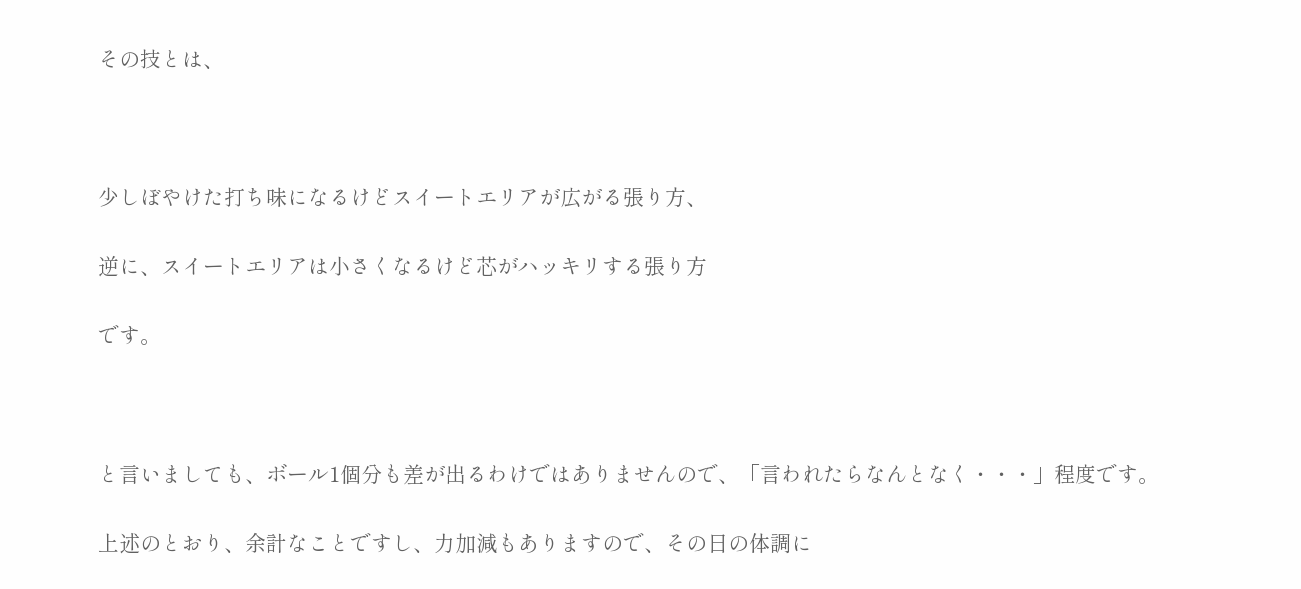その技とは、



少しぼやけた打ち味になるけどスイートエリアが広がる張り方、

逆に、スイートエリアは小さくなるけど芯がハッキリする張り方

です。



と言いましても、ボール1個分も差が出るわけではありませんので、「言われたらなんとなく・・・」程度です。

上述のとおり、余計なことですし、力加減もありますので、その日の体調に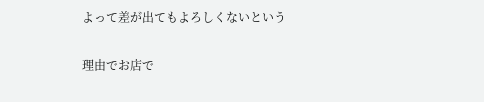よって差が出てもよろしくないという

理由でお店で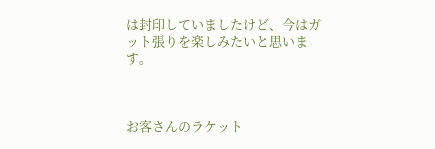は封印していましたけど、今はガット張りを楽しみたいと思います。



お客さんのラケット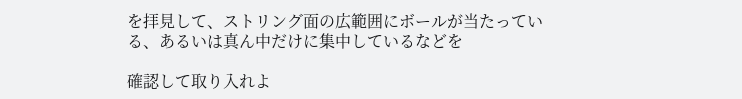を拝見して、ストリング面の広範囲にボールが当たっている、あるいは真ん中だけに集中しているなどを

確認して取り入れよ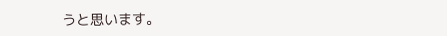うと思います。